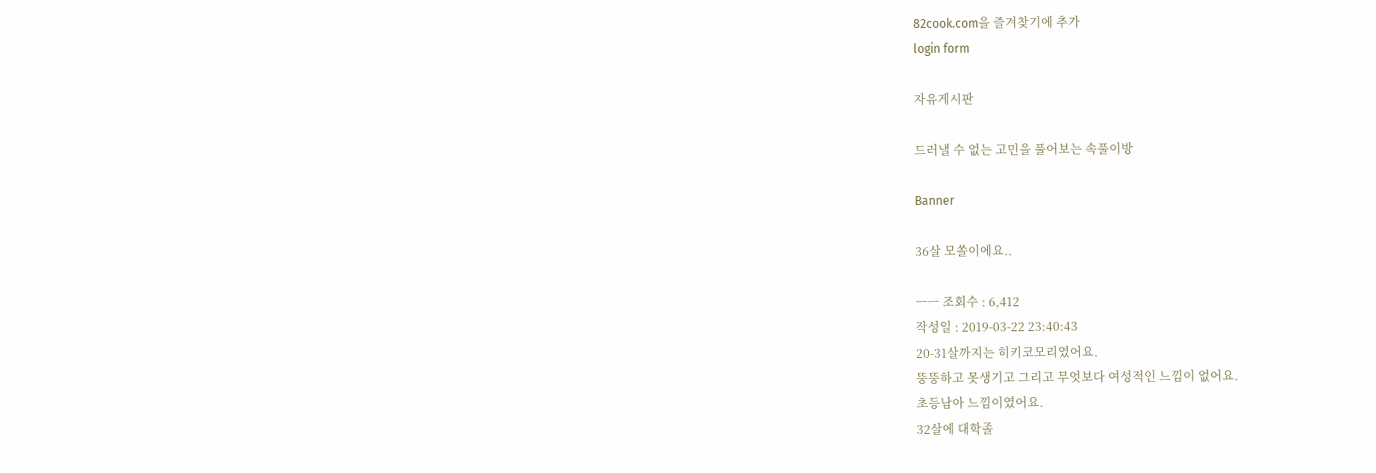82cook.com을 즐겨찾기에 추가
login form

자유게시판

드러낼 수 없는 고민을 풀어보는 속풀이방

Banner

36살 모쏠이에요..

ㅡㅡ 조회수 : 6,412
작성일 : 2019-03-22 23:40:43
20-31살까지는 히키코모리였어요.
뚱뚱하고 못생기고 그리고 무엇보다 여성적인 느낌이 없어요.
초등남아 느낌이였어요.
32살에 대학졸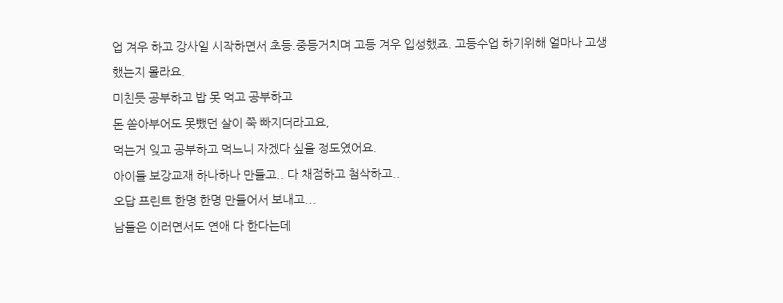업 겨우 하고 강사일 시작하면서 초등.중등거치며 고등 겨우 입성했죠. 고등수업 하기위해 얼마나 고생했는지 몰라요.
미친듯 공부하고 밥 못 먹고 공부하고
돈 쏟아부어도 못뺐던 살이 쭉 빠지더라고요,
먹는거 잊고 공부하고 먹느니 자겠다 싶을 정도였어요.
아이들 보강교재 하나하나 만들고.. 다 채점하고 첨삭하고..
오답 프린트 한명 한명 만들어서 보내고...
남들은 이러면서도 연애 다 한다는데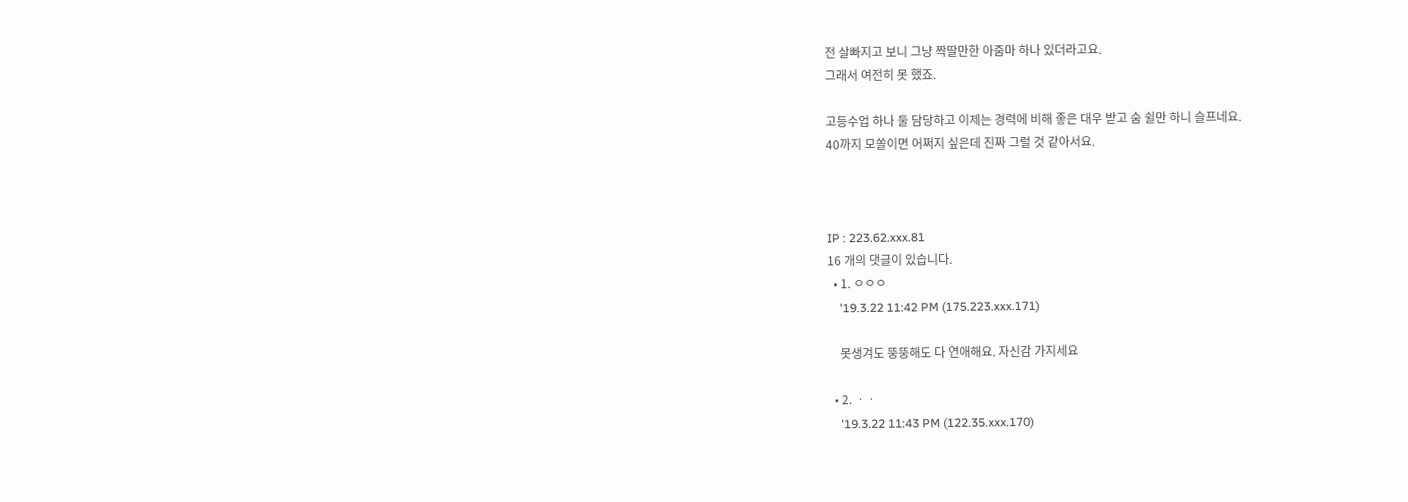전 살빠지고 보니 그냥 짝딸만한 아줌마 하나 있더라고요.
그래서 여전히 못 했죠.

고등수업 하나 둘 담당하고 이제는 경력에 비해 좋은 대우 받고 숨 쉴만 하니 슬프네요.
40까지 모쏠이면 어쩌지 싶은데 진짜 그럴 것 같아서요.



IP : 223.62.xxx.81
16 개의 댓글이 있습니다.
  • 1. ㅇㅇㅇ
    '19.3.22 11:42 PM (175.223.xxx.171)

    못생겨도 뚱뚱해도 다 연애해요. 자신감 가지세요

  • 2. ㆍㆍ
    '19.3.22 11:43 PM (122.35.xxx.170)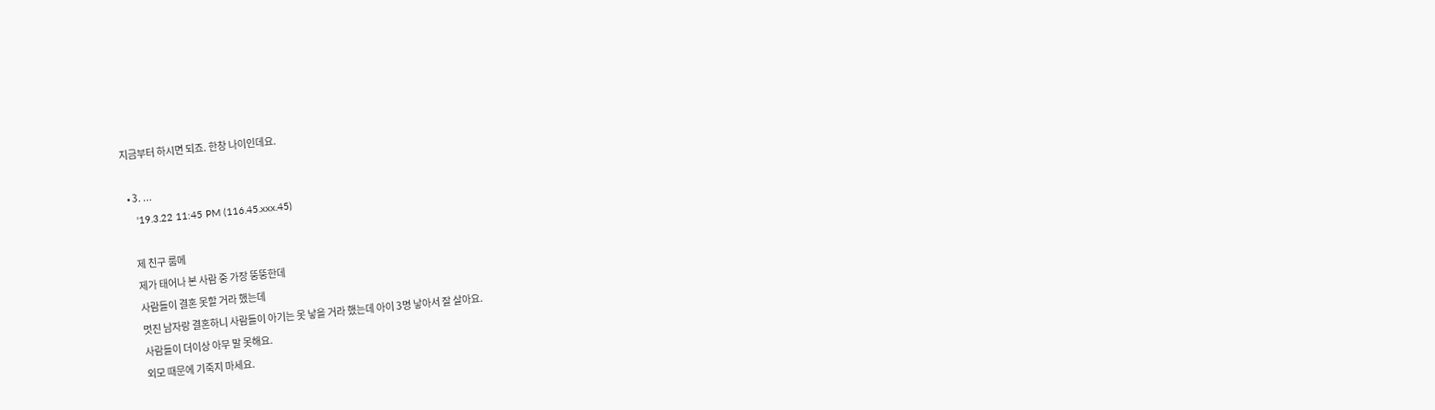지금부터 하시면 되죠. 한창 나이인데요.

  • 3. ...
    '19.3.22 11:45 PM (116.45.xxx.45)

    제 친구 룸메
    제가 태어나 본 사람 중 가장 뚱뚱한데
    사람들이 결혼 못할 거라 했는데
    멋진 남자랑 결혼하니 사람들이 아기는 못 낳을 거라 했는데 아이 3명 낳아서 잘 살아요.
    사람들이 더이상 아무 말 못해요.
    외모 때문에 기죽지 마세요.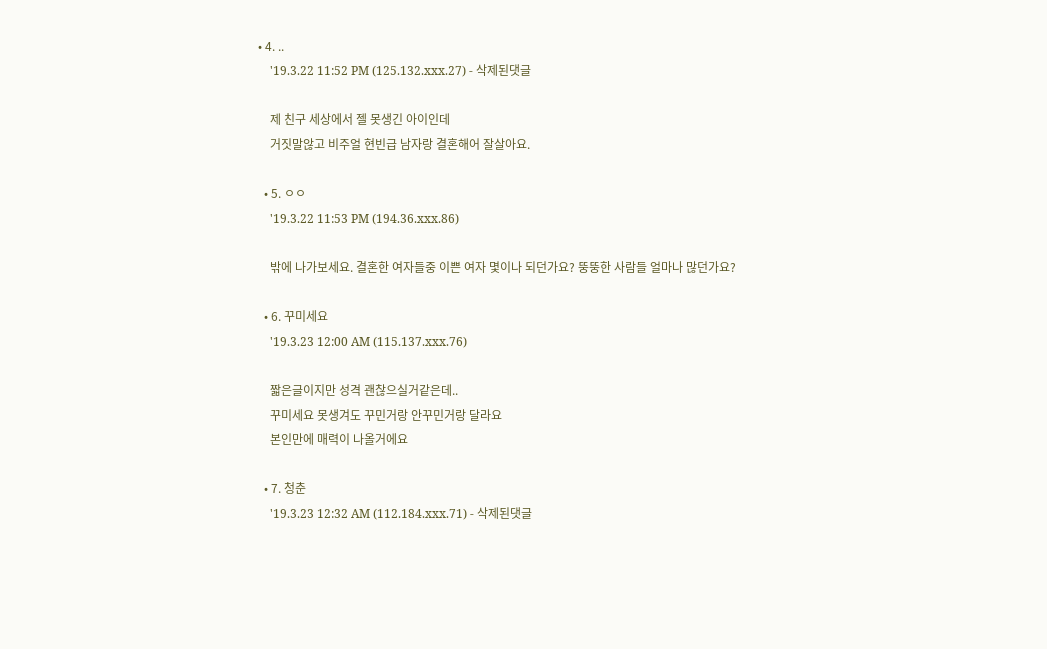• 4. ..
    '19.3.22 11:52 PM (125.132.xxx.27) - 삭제된댓글

    제 친구 세상에서 젤 못생긴 아이인데
    거짓말않고 비주얼 현빈급 남자랑 결혼해어 잘살아요.

  • 5. ㅇㅇ
    '19.3.22 11:53 PM (194.36.xxx.86)

    밖에 나가보세요. 결혼한 여자들중 이쁜 여자 몇이나 되던가요? 뚱뚱한 사람들 얼마나 많던가요?

  • 6. 꾸미세요
    '19.3.23 12:00 AM (115.137.xxx.76)

    짧은글이지만 성격 괜찮으실거같은데..
    꾸미세요 못생겨도 꾸민거랑 안꾸민거랑 달라요
    본인만에 매력이 나올거에요

  • 7. 청춘
    '19.3.23 12:32 AM (112.184.xxx.71) - 삭제된댓글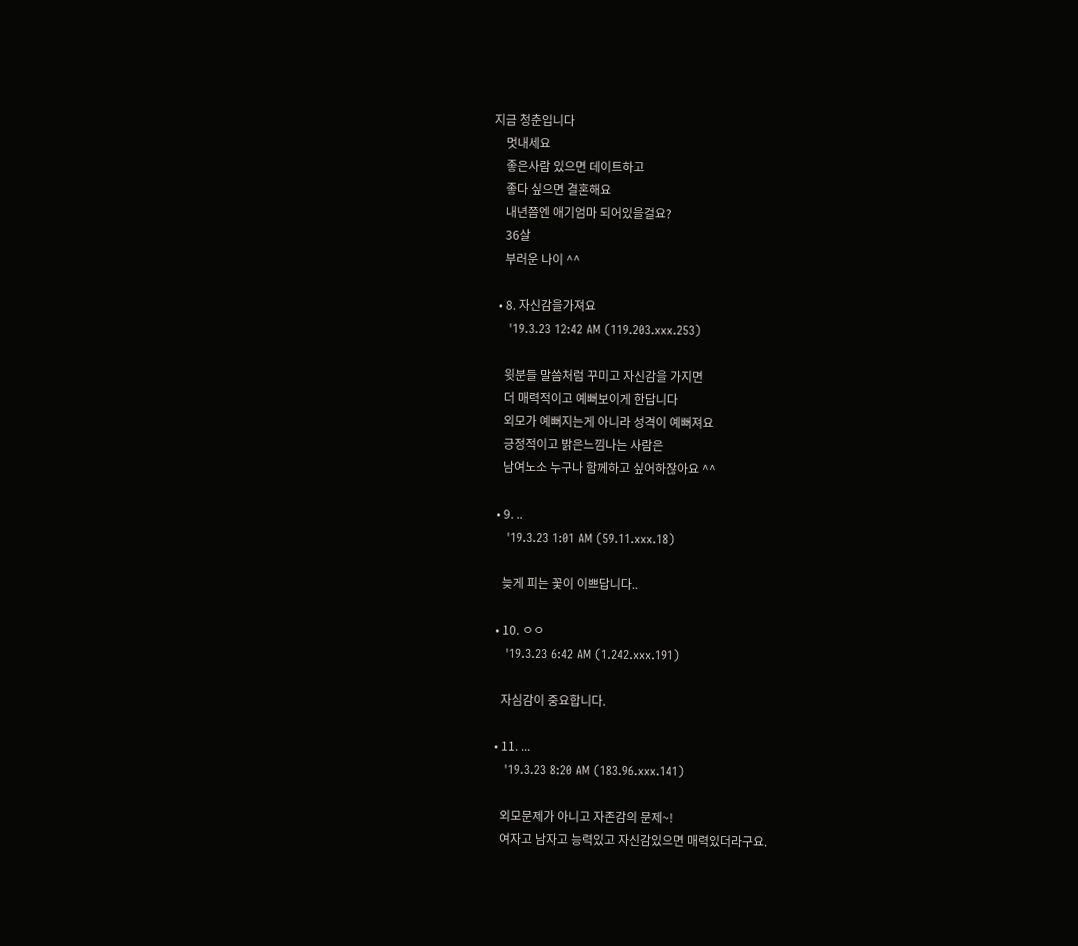지금 청춘입니다
    멋내세요
    좋은사람 있으면 데이트하고
    좋다 싶으면 결혼해요
    내년쯤엔 애기엄마 되어있을걸요?
    36살
    부러운 나이 ^^

  • 8. 자신감을가져요
    '19.3.23 12:42 AM (119.203.xxx.253)

    윗분들 말씀처럼 꾸미고 자신감을 가지면
    더 매력적이고 예뻐보이게 한답니다
    외모가 예뻐지는게 아니라 성격이 예뻐져요
    긍정적이고 밝은느낌나는 사람은
    남여노소 누구나 함께하고 싶어하잖아요 ^^

  • 9. ..
    '19.3.23 1:01 AM (59.11.xxx.18)

    늦게 피는 꽃이 이쁘답니다..

  • 10. ㅇㅇ
    '19.3.23 6:42 AM (1.242.xxx.191)

    자심감이 중요합니다.

  • 11. ...
    '19.3.23 8:20 AM (183.96.xxx.141)

    외모문제가 아니고 자존감의 문제~!
    여자고 남자고 능력있고 자신감있으면 매력있더라구요.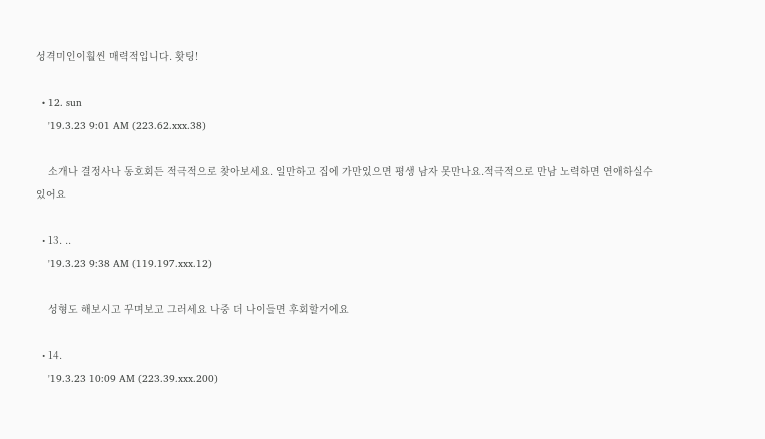성격미인이훨씬 매력적입니다. 홧팅!

  • 12. sun
    '19.3.23 9:01 AM (223.62.xxx.38)

    소개나 결정사나 동호회든 적극적으로 찾아보세요. 일만하고 집에 가만있으면 평생 남자 못만나요.적극적으로 만남 노력하면 연애하실수 있어요

  • 13. ..
    '19.3.23 9:38 AM (119.197.xxx.12)

    성형도 해보시고 꾸며보고 그러세요 나중 더 나이들면 후회할거에요

  • 14.
    '19.3.23 10:09 AM (223.39.xxx.200)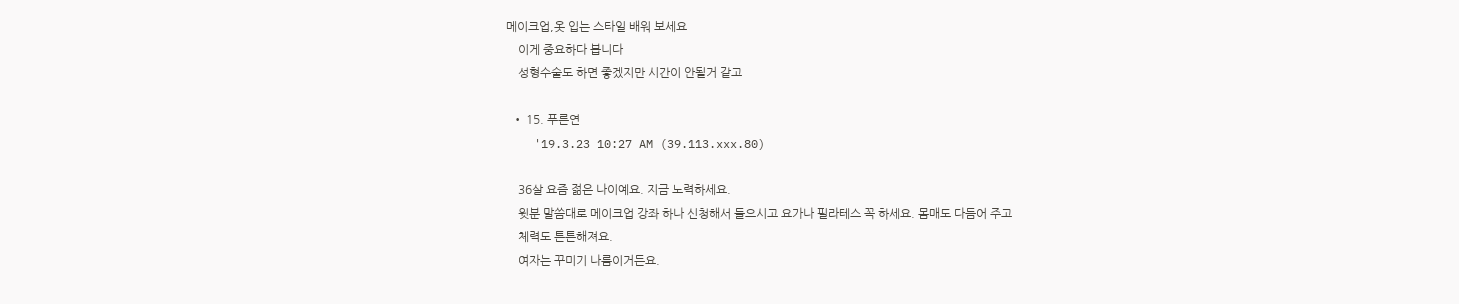메이크업,옷 입는 스타일 배워 보세요
    이게 중요하다 봅니다
    성형수술도 하면 좋겠지만 시간이 안될거 같고

  • 15. 푸른연
    '19.3.23 10:27 AM (39.113.xxx.80)

    36살 요즘 젊은 나이예요. 지금 노력하세요.
    윗분 말씀대로 메이크업 강좌 하나 신청해서 들으시고 요가나 필라테스 꼭 하세요. 몸매도 다듬어 주고
    체력도 튼튼해져요.
    여자는 꾸미기 나름이거든요.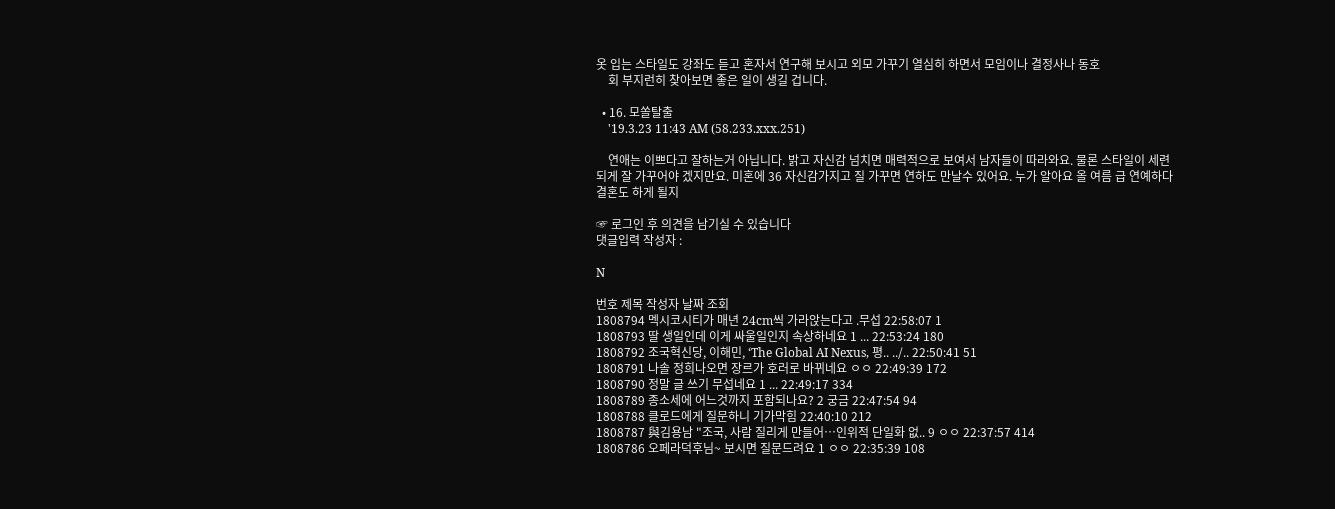옷 입는 스타일도 강좌도 듣고 혼자서 연구해 보시고 외모 가꾸기 열심히 하면서 모임이나 결정사나 동호
    회 부지런히 찾아보면 좋은 일이 생길 겁니다.

  • 16. 모쏠탈출
    '19.3.23 11:43 AM (58.233.xxx.251)

    연애는 이쁘다고 잘하는거 아닙니다. 밝고 자신감 넘치면 매력적으로 보여서 남자들이 따라와요. 물론 스타일이 세련되게 잘 가꾸어야 겠지만요. 미혼에 36 자신감가지고 질 가꾸면 연하도 만날수 있어요. 누가 알아요 올 여름 급 연예하다 결혼도 하게 될지

☞ 로그인 후 의견을 남기실 수 있습니다
댓글입력 작성자 :

N

번호 제목 작성자 날짜 조회
1808794 멕시코시티가 매년 24cm씩 가라앉는다고 .무섭 22:58:07 1
1808793 딸 생일인데 이게 싸울일인지 속상하네요 1 ... 22:53:24 180
1808792 조국혁신당, 이해민, ‘The Global AI Nexus, 평.. ../.. 22:50:41 51
1808791 나솔 정희나오면 장르가 호러로 바뀌네요 ㅇㅇ 22:49:39 172
1808790 정말 글 쓰기 무섭네요 1 ... 22:49:17 334
1808789 종소세에 어느것까지 포함되나요? 2 궁금 22:47:54 94
1808788 클로드에게 질문하니 기가막힘 22:40:10 212
1808787 與김용남 "조국, 사람 질리게 만들어…인위적 단일화 없.. 9 ㅇㅇ 22:37:57 414
1808786 오페라덕후님~ 보시면 질문드려요 1 ㅇㅇ 22:35:39 108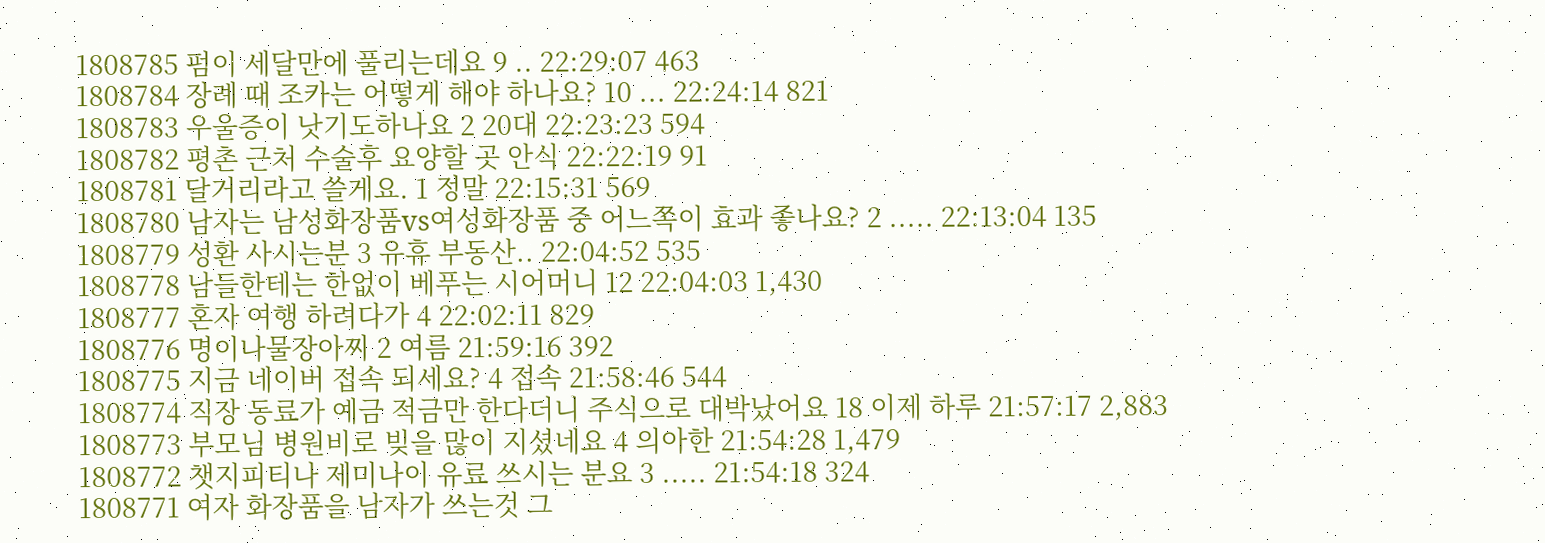1808785 펌이 세달만에 풀리는데요 9 .. 22:29:07 463
1808784 장례 때 조카는 어떻게 해야 하나요? 10 ... 22:24:14 821
1808783 우울증이 낫기도하나요 2 20대 22:23:23 594
1808782 평촌 근처 수술후 요양할 곳 안식 22:22:19 91
1808781 달거리라고 쓸게요. 1 정말 22:15:31 569
1808780 남자는 남성화장품vs여성화장품 중 어느쪽이 효과 좋나요? 2 ..... 22:13:04 135
1808779 성환 사시는분 3 유휴 부동산.. 22:04:52 535
1808778 남들한테는 한없이 베푸는 시어머니 12 22:04:03 1,430
1808777 혼자 여행 하려다가 4 22:02:11 829
1808776 명이나물장아찌 2 여름 21:59:16 392
1808775 지금 네이버 접속 되세요? 4 접속 21:58:46 544
1808774 직장 동료가 예금 적금만 한다더니 주식으로 대박났어요 18 이제 하루 21:57:17 2,883
1808773 부모님 병원비로 빚을 많이 지셨네요 4 의아한 21:54:28 1,479
1808772 챗지피티나 제미나이 유료 쓰시는 분요 3 ..... 21:54:18 324
1808771 여자 화장품을 남자가 쓰는것 그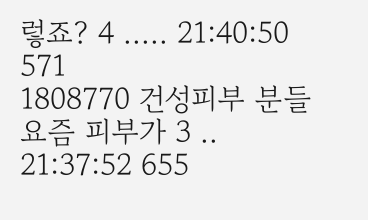렇죠? 4 ..... 21:40:50 571
1808770 건성피부 분들 요즘 피부가 3 .. 21:37:52 655